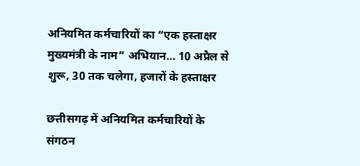अनियमित कर्मचारियों का “एक हस्ताक्षर मुख्यमंत्री के नाम” अभियान… 10 अप्रैल से शुरू, 30 तक चलेगा, हजारों के हस्ताक्षर

छत्तीसगढ़ में अनियमित कर्मचारियों के संगठन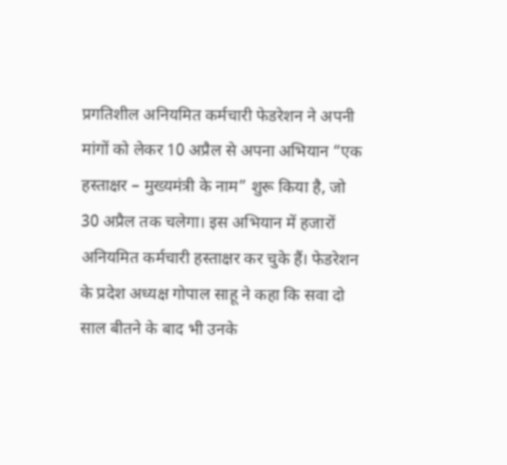प्रगतिशील अनियमित कर्मचारी फेडरेशन ने अपनी मांगों को लेकर 10 अप्रैल से अपना अभियान “एक हस्ताक्षर – मुख्यमंत्री के नाम” शुरू किया है, जो 30 अप्रैल तक चलेगा। इस अभियान में हजारों अनियमित कर्मचारी हस्ताक्षर कर चुके हैं। फेडरेशन के प्रदेश अध्यक्ष गोपाल साहू ने कहा कि सवा दो साल बीतने के बाद भी उनके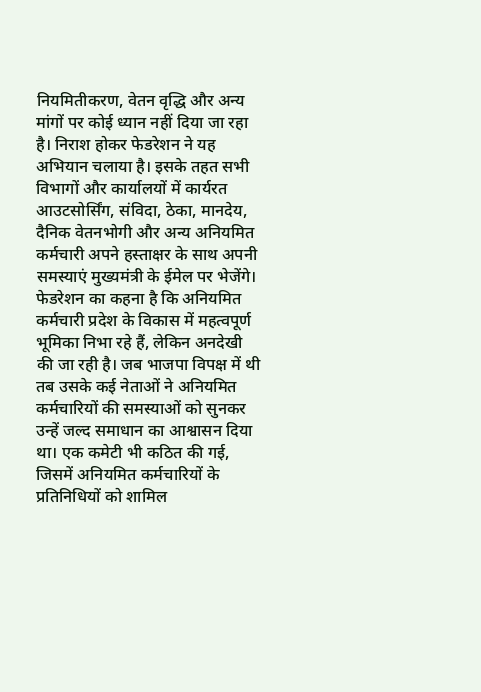नियमितीकरण, वेतन वृद्धि और अन्य मांगों पर कोई ध्यान नहीं दिया जा रहा है। निराश होकर फेडरेशन ने यह अभियान चलाया है। इसके तहत सभी विभागों और कार्यालयों में कार्यरत आउटसोर्सिंग, संविदा, ठेका, मानदेय, दैनिक वेतनभोगी और अन्य अनियमित कर्मचारी अपने हस्ताक्षर के साथ अपनी समस्याएं मुख्यमंत्री के ईमेल पर भेजेंगे।
फेडरेशन का कहना है कि अनियमित कर्मचारी प्रदेश के विकास में महत्वपूर्ण भूमिका निभा रहे हैं, लेकिन अनदेखी की जा रही है। जब भाजपा विपक्ष में थी तब उसके कई नेताओं ने अनियमित कर्मचारियों की समस्याओं को सुनकर उन्हें जल्द समाधान का आश्वासन दिया था। एक कमेटी भी कठित की गई, जिसमें अनियमित कर्मचारियों के प्रतिनिधियों को शामिल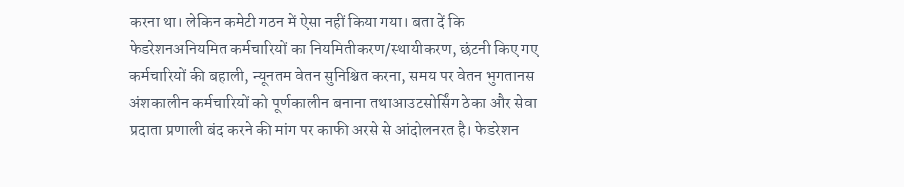करना था। लेकिन कमेटी गठन में ऐसा नहीं किया गया। बता दें कि फेडरेशनअनियमित कर्मचारियों का नियमितीकरण/स्थायीकरण, छंटनी किए गए कर्मचारियों की बहाली, न्यूनतम वेतन सुनिश्चित करना, समय पर वेतन भुगतानस अंशकालीन कर्मचारियों को पूर्णकालीन बनाना तथाआउटसोर्सिंग ठेका और सेवा प्रदाता प्रणाली बंद करने की मांग पर काफी अरसे से आंदोलनरत है। फेडरेशन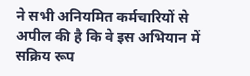ने सभी अनियमित कर्मचारियों से अपील की है कि वे इस अभियान में सक्रिय रूप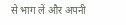से भाग लें और अपनी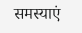समस्याएं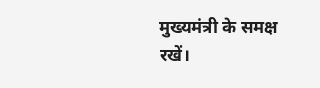मुख्यमंत्री के समक्ष रखें।